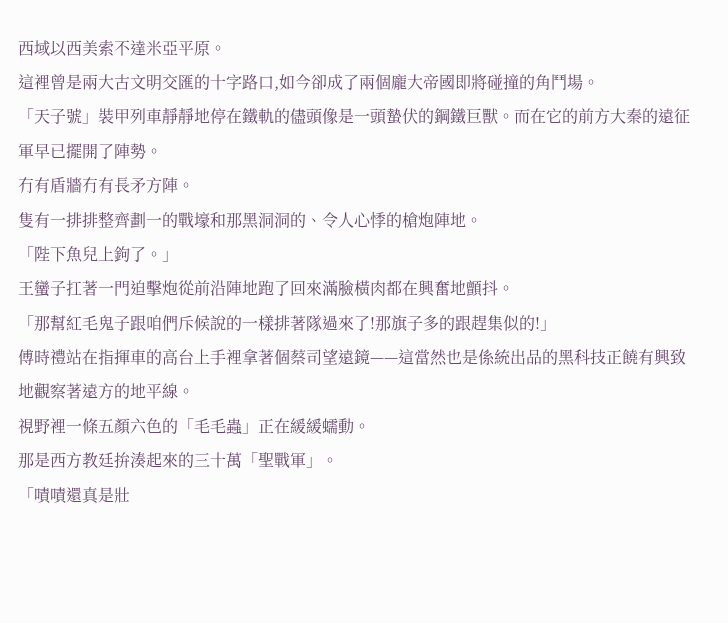西域以西美索不達米亞平原。
這裡曾是兩大古文明交匯的十字路口,如今卻成了兩個龐大帝國即將碰撞的角鬥場。
「天子號」裝甲列車靜靜地停在鐵軌的儘頭像是一頭蟄伏的鋼鐵巨獸。而在它的前方大秦的遠征軍早已擺開了陣勢。
冇有盾牆冇有長矛方陣。
隻有一排排整齊劃一的戰壕和那黑洞洞的、令人心悸的槍炮陣地。
「陛下魚兒上鉤了。」
王蠻子扛著一門迫擊炮從前沿陣地跑了回來滿臉橫肉都在興奮地顫抖。
「那幫紅毛鬼子跟咱們斥候說的一樣排著隊過來了!那旗子多的跟趕集似的!」
傅時禮站在指揮車的高台上手裡拿著個蔡司望遠鏡——這當然也是係統出品的黑科技正饒有興致地觀察著遠方的地平線。
視野裡一條五顏六色的「毛毛蟲」正在緩緩蠕動。
那是西方教廷拚湊起來的三十萬「聖戰軍」。
「嘖嘖還真是壯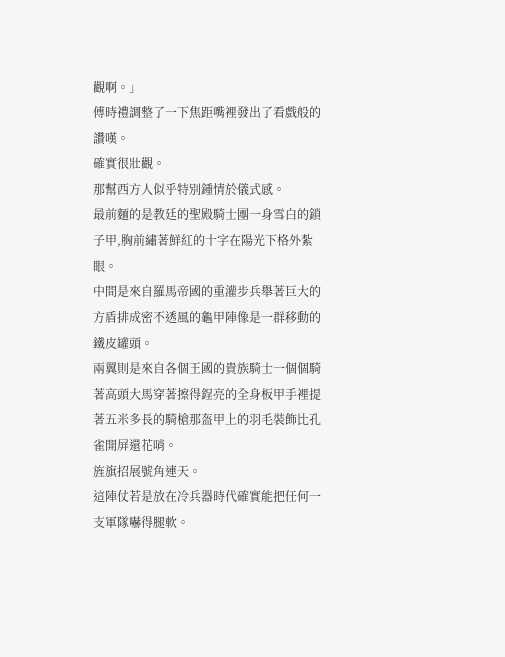觀啊。」
傅時禮調整了一下焦距嘴裡發出了看戲般的讚嘆。
確實很壯觀。
那幫西方人似乎特別鍾情於儀式感。
最前麵的是教廷的聖殿騎士團一身雪白的鎖子甲,胸前繡著鮮紅的十字在陽光下格外紮眼。
中間是來自羅馬帝國的重灌步兵舉著巨大的方盾排成密不透風的龜甲陣像是一群移動的鐵皮罐頭。
兩翼則是來自各個王國的貴族騎士一個個騎著高頭大馬穿著擦得鋥亮的全身板甲手裡提著五米多長的騎槍那盔甲上的羽毛裝飾比孔雀開屏還花哨。
旌旗招展號角連天。
這陣仗若是放在冷兵器時代確實能把任何一支軍隊嚇得腿軟。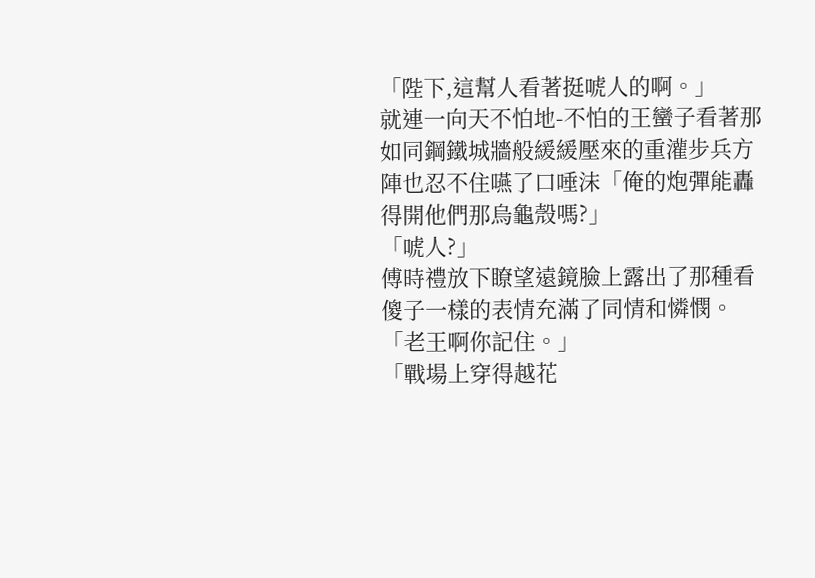「陛下,這幫人看著挺唬人的啊。」
就連一向天不怕地-不怕的王蠻子看著那如同鋼鐵城牆般緩緩壓來的重灌步兵方陣也忍不住嚥了口唾沫「俺的炮彈能轟得開他們那烏龜殼嗎?」
「唬人?」
傅時禮放下瞭望遠鏡臉上露出了那種看傻子一樣的表情充滿了同情和憐憫。
「老王啊你記住。」
「戰場上穿得越花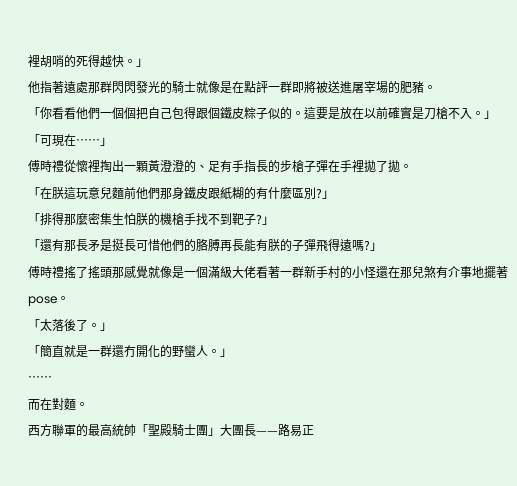裡胡哨的死得越快。」
他指著遠處那群閃閃發光的騎士就像是在點評一群即將被送進屠宰場的肥豬。
「你看看他們一個個把自己包得跟個鐵皮粽子似的。這要是放在以前確實是刀槍不入。」
「可現在……」
傅時禮從懷裡掏出一顆黃澄澄的、足有手指長的步槍子彈在手裡拋了拋。
「在朕這玩意兒麵前他們那身鐵皮跟紙糊的有什麼區別?」
「排得那麼密集生怕朕的機槍手找不到靶子?」
「還有那長矛是挺長可惜他們的胳膊再長能有朕的子彈飛得遠嗎?」
傅時禮搖了搖頭那感覺就像是一個滿級大佬看著一群新手村的小怪還在那兒煞有介事地擺著pose。
「太落後了。」
「簡直就是一群還冇開化的野蠻人。」
……
而在對麵。
西方聯軍的最高統帥「聖殿騎士團」大團長——路易正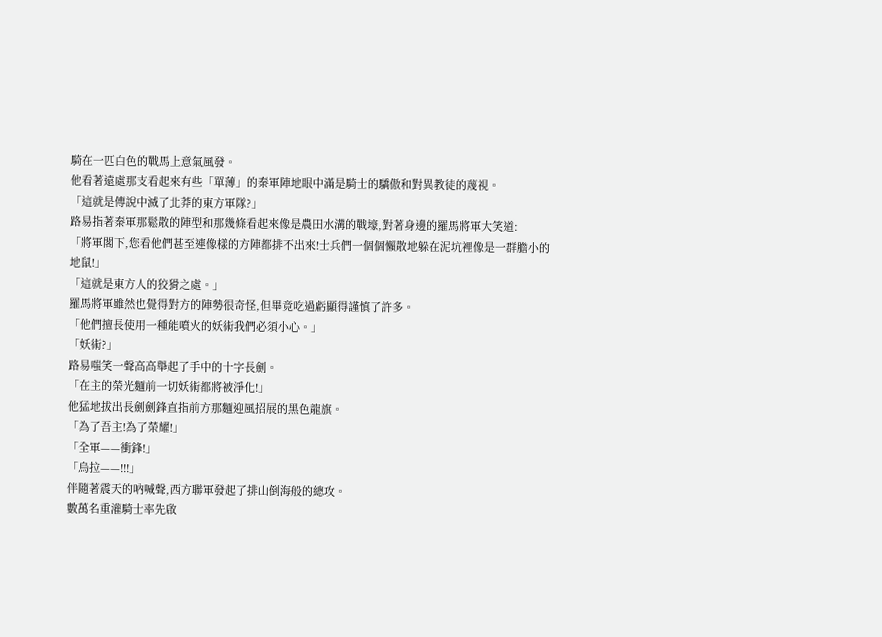騎在一匹白色的戰馬上意氣風發。
他看著遠處那支看起來有些「單薄」的秦軍陣地眼中滿是騎士的驕傲和對異教徒的蔑視。
「這就是傳說中滅了北莽的東方軍隊?」
路易指著秦軍那鬆散的陣型和那幾條看起來像是農田水溝的戰壕,對著身邊的羅馬將軍大笑道:
「將軍閣下,您看他們甚至連像樣的方陣都排不出來!士兵們一個個懶散地躲在泥坑裡像是一群膽小的地鼠!」
「這就是東方人的狡猾之處。」
羅馬將軍雖然也覺得對方的陣勢很奇怪,但畢竟吃過虧顯得謹慎了許多。
「他們擅長使用一種能噴火的妖術我們必須小心。」
「妖術?」
路易嗤笑一聲高高舉起了手中的十字長劍。
「在主的榮光麵前一切妖術都將被淨化!」
他猛地拔出長劍劍鋒直指前方那麵迎風招展的黑色龍旗。
「為了吾主!為了榮耀!」
「全軍——衝鋒!」
「烏拉——!!!」
伴隨著震天的吶喊聲,西方聯軍發起了排山倒海般的總攻。
數萬名重灌騎士率先啟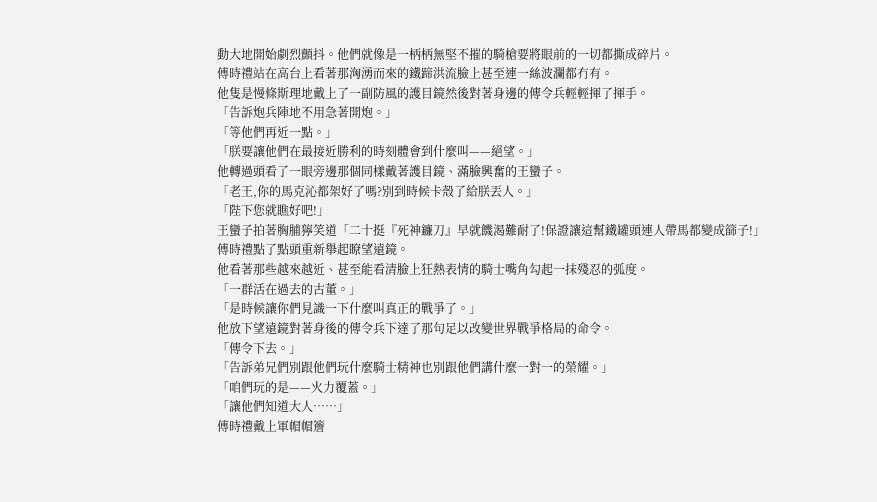動大地開始劇烈顫抖。他們就像是一柄柄無堅不摧的騎槍要將眼前的一切都撕成碎片。
傅時禮站在高台上看著那洶湧而來的鐵蹄洪流臉上甚至連一絲波瀾都冇有。
他隻是慢條斯理地戴上了一副防風的護目鏡然後對著身邊的傳令兵輕輕揮了揮手。
「告訴炮兵陣地不用急著開炮。」
「等他們再近一點。」
「朕要讓他們在最接近勝利的時刻體會到什麼叫——絕望。」
他轉過頭看了一眼旁邊那個同樣戴著護目鏡、滿臉興奮的王蠻子。
「老王,你的馬克沁都架好了嗎?別到時候卡殼了給朕丟人。」
「陛下您就瞧好吧!」
王蠻子拍著胸脯獰笑道「二十挺『死神鐮刀』早就饑渴難耐了!保證讓這幫鐵罐頭連人帶馬都變成篩子!」
傅時禮點了點頭重新舉起瞭望遠鏡。
他看著那些越來越近、甚至能看清臉上狂熱表情的騎士嘴角勾起一抹殘忍的弧度。
「一群活在過去的古董。」
「是時候讓你們見識一下什麼叫真正的戰爭了。」
他放下望遠鏡對著身後的傳令兵下達了那句足以改變世界戰爭格局的命令。
「傳令下去。」
「告訴弟兄們別跟他們玩什麼騎士精神也別跟他們講什麼一對一的榮耀。」
「咱們玩的是——火力覆蓋。」
「讓他們知道大人……」
傅時禮戴上軍帽帽簷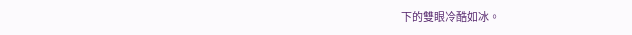下的雙眼冷酷如冰。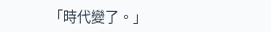「時代變了。」